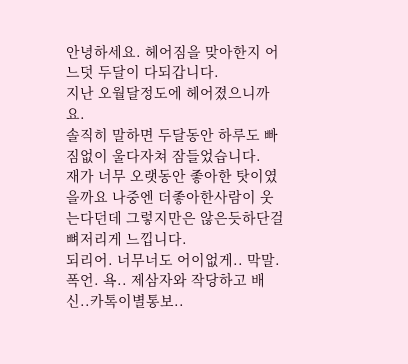안녕하세요. 헤어짐을 맞아한지 어느덧 두달이 다되갑니다.
지난 오월달정도에 헤어졌으니까요.
솔직히 말하면 두달동안 하루도 빠짐없이 울다자쳐 잠들었습니다.
재가 너무 오랫동안 좋아한 탓이였을까요 나중엔 더좋아한사람이 웃는다던데 그렇지만은 않은듯하단걸 뼈저리게 느낍니다.
되리어. 너무너도 어이없게.. 막말.폭언. 욕.. 제삼자와 작당하고 배신..카톡이별통보..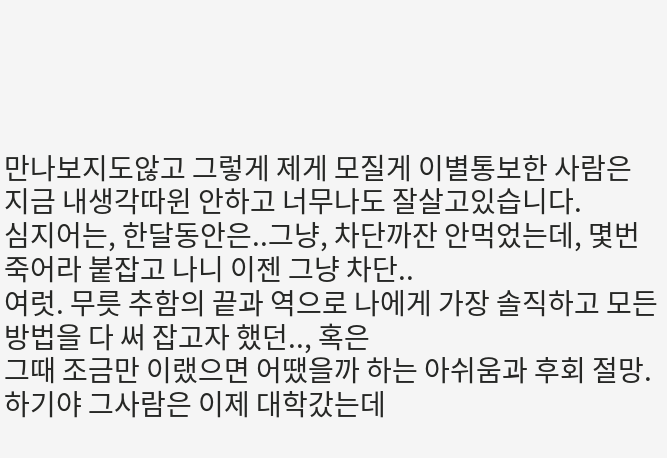만나보지도않고 그렇게 제게 모질게 이별통보한 사람은
지금 내생각따윈 안하고 너무나도 잘살고있습니다.
심지어는, 한달동안은..그냥, 차단까잔 안먹었는데, 몇번 죽어라 붙잡고 나니 이젠 그냥 차단..
여럿. 무릇 추함의 끝과 역으로 나에게 가장 솔직하고 모든 방법을 다 써 잡고자 했던.., 혹은
그때 조금만 이랬으면 어땠을까 하는 아쉬움과 후회 절망.
하기야 그사람은 이제 대학갔는데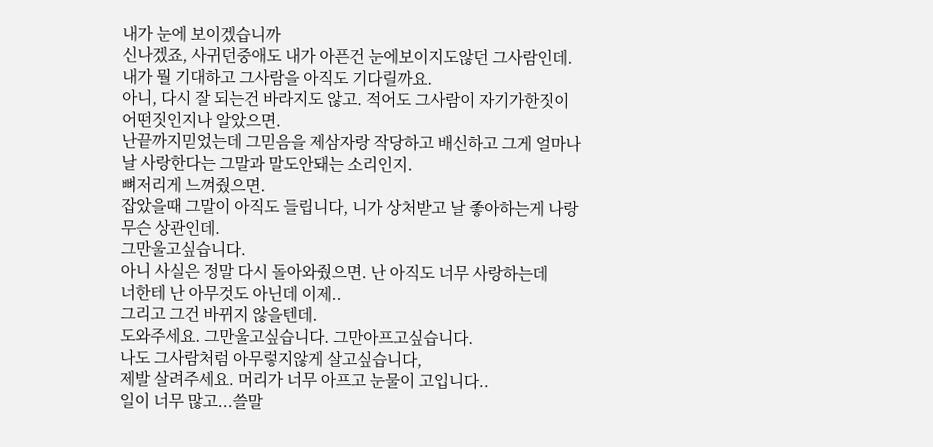내가 눈에 보이겠습니까
신나겠죠, 사귀던중애도 내가 아픈건 눈에보이지도않던 그사람인데.
내가 뭘 기대하고 그사람을 아직도 기다릴까요.
아니, 다시 잘 되는건 바라지도 않고. 적어도 그사람이 자기가한짓이 어떤짓인지나 알았으면.
난끝까지믿었는데 그믿음을 제삼자랑 작당하고 배신하고 그게 얼마나 날 사랑한다는 그말과 말도안돼는 소리인지.
뼈저리게 느껴줬으면.
잡았을때 그말이 아직도 들립니다, 니가 상처받고 날 좋아하는게 나랑 무슨 상관인데.
그만울고싶습니다.
아니 사실은 정말 다시 돌아와줬으면. 난 아직도 너무 사랑하는데
너한테 난 아무것도 아닌데 이제..
그리고 그건 바뀌지 않을텐데.
도와주세요. 그만울고싶습니다. 그만아프고싶습니다.
나도 그사람처럼 아무렇지않게 살고싶습니다,
제발 살려주세요. 머리가 너무 아프고 눈물이 고입니다..
일이 너무 많고...쓸말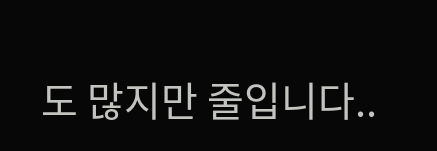도 많지만 줄입니다..